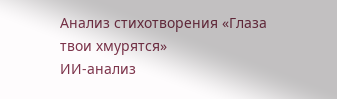Анализ стихотворения «Глаза твои хмурятся»
ИИ-анализ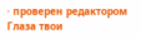· проверен редактором
Глаза твои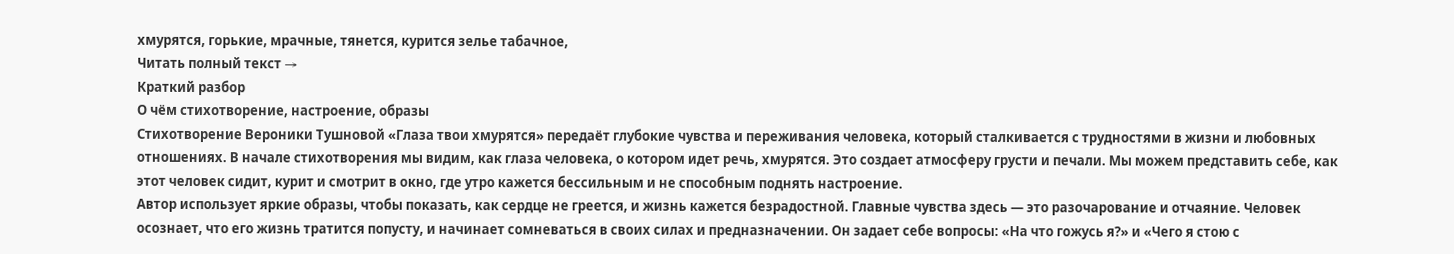хмурятся, горькие, мрачные, тянется, курится зелье табачное,
Читать полный текст →
Краткий разбор
О чём стихотворение, настроение, образы
Стихотворение Вероники Тушновой «Глаза твои хмурятся» передаёт глубокие чувства и переживания человека, который сталкивается с трудностями в жизни и любовных отношениях. В начале стихотворения мы видим, как глаза человека, о котором идет речь, хмурятся. Это создает атмосферу грусти и печали. Мы можем представить себе, как этот человек сидит, курит и смотрит в окно, где утро кажется бессильным и не способным поднять настроение.
Автор использует яркие образы, чтобы показать, как сердце не греется, и жизнь кажется безрадостной. Главные чувства здесь — это разочарование и отчаяние. Человек осознает, что его жизнь тратится попусту, и начинает сомневаться в своих силах и предназначении. Он задает себе вопросы: «На что гожусь я?» и «Чего я стою с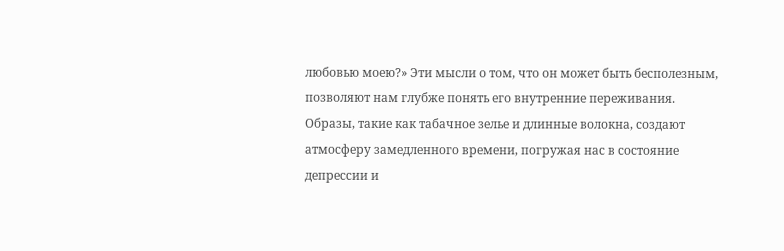любовью моею?» Эти мысли о том, что он может быть бесполезным, позволяют нам глубже понять его внутренние переживания.
Образы, такие как табачное зелье и длинные волокна, создают атмосферу замедленного времени, погружая нас в состояние депрессии и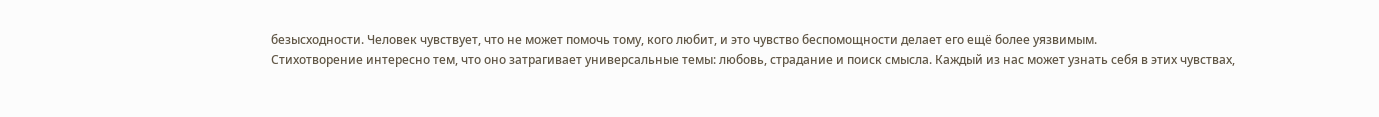безысходности. Человек чувствует, что не может помочь тому, кого любит, и это чувство беспомощности делает его ещё более уязвимым.
Стихотворение интересно тем, что оно затрагивает универсальные темы: любовь, страдание и поиск смысла. Каждый из нас может узнать себя в этих чувствах,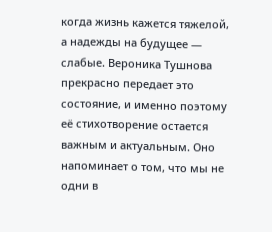когда жизнь кажется тяжелой, а надежды на будущее — слабые. Вероника Тушнова прекрасно передает это состояние, и именно поэтому её стихотворение остается важным и актуальным. Оно напоминает о том, что мы не одни в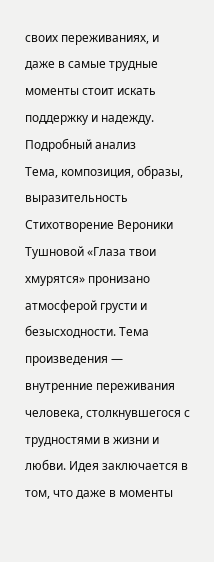своих переживаниях, и даже в самые трудные моменты стоит искать поддержку и надежду.
Подробный анализ
Тема, композиция, образы, выразительность
Стихотворение Вероники Тушновой «Глаза твои хмурятся» пронизано атмосферой грусти и безысходности. Тема произведения — внутренние переживания человека, столкнувшегося с трудностями в жизни и любви. Идея заключается в том, что даже в моменты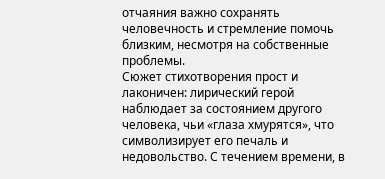отчаяния важно сохранять человечность и стремление помочь близким, несмотря на собственные проблемы.
Сюжет стихотворения прост и лаконичен: лирический герой наблюдает за состоянием другого человека, чьи «глаза хмурятся», что символизирует его печаль и недовольство. С течением времени, в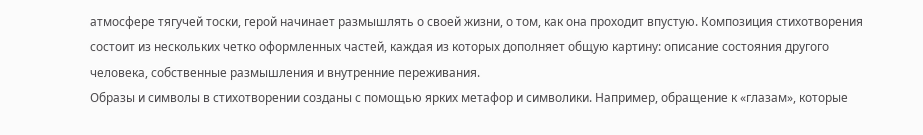атмосфере тягучей тоски, герой начинает размышлять о своей жизни, о том, как она проходит впустую. Композиция стихотворения состоит из нескольких четко оформленных частей, каждая из которых дополняет общую картину: описание состояния другого человека, собственные размышления и внутренние переживания.
Образы и символы в стихотворении созданы с помощью ярких метафор и символики. Например, обращение к «глазам», которые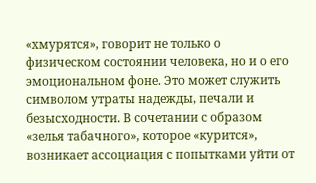«хмурятся», говорит не только о физическом состоянии человека, но и о его эмоциональном фоне. Это может служить символом утраты надежды, печали и безысходности. В сочетании с образом «зелья табачного», которое «курится», возникает ассоциация с попытками уйти от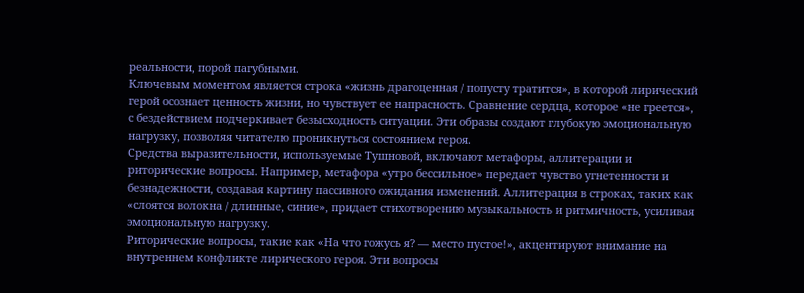реальности, порой пагубными.
Ключевым моментом является строка «жизнь драгоценная / попусту тратится», в которой лирический герой осознает ценность жизни, но чувствует ее напрасность. Сравнение сердца, которое «не греется», с бездействием подчеркивает безысходность ситуации. Эти образы создают глубокую эмоциональную нагрузку, позволяя читателю проникнуться состоянием героя.
Средства выразительности, используемые Тушновой, включают метафоры, аллитерации и риторические вопросы. Например, метафора «утро бессильное» передает чувство угнетенности и безнадежности, создавая картину пассивного ожидания изменений. Аллитерация в строках, таких как «слоятся волокна / длинные, синие», придает стихотворению музыкальность и ритмичность, усиливая эмоциональную нагрузку.
Риторические вопросы, такие как «На что гожусь я? — место пустое!», акцентируют внимание на внутреннем конфликте лирического героя. Эти вопросы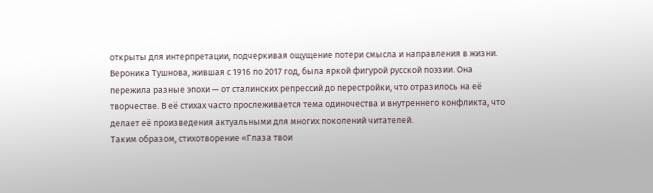открыты для интерпретации, подчеркивая ощущение потери смысла и направления в жизни.
Вероника Тушнова, жившая с 1916 по 2017 год, была яркой фигурой русской поэзии. Она пережила разные эпохи — от сталинских репрессий до перестройки, что отразилось на её творчестве. В её стихах часто прослеживается тема одиночества и внутреннего конфликта, что делает её произведения актуальными для многих поколений читателей.
Таким образом, стихотворение «Глаза твои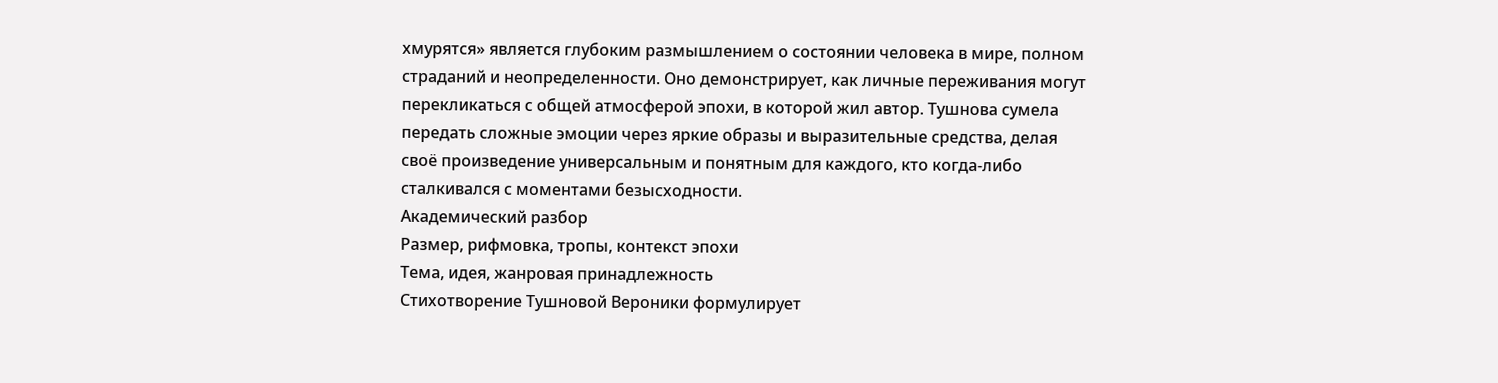хмурятся» является глубоким размышлением о состоянии человека в мире, полном страданий и неопределенности. Оно демонстрирует, как личные переживания могут перекликаться с общей атмосферой эпохи, в которой жил автор. Тушнова сумела передать сложные эмоции через яркие образы и выразительные средства, делая своё произведение универсальным и понятным для каждого, кто когда-либо сталкивался с моментами безысходности.
Академический разбор
Размер, рифмовка, тропы, контекст эпохи
Тема, идея, жанровая принадлежность
Стихотворение Тушновой Вероники формулирует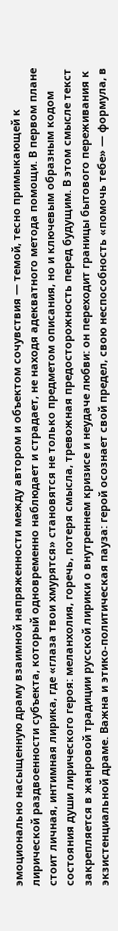эмоционально насыщенную драму взаимной напряженности между автором и объектом сочувствия — темой, тесно примыкающей к лирической раздвоенности субъекта, который одновременно наблюдает и страдает, не находя адекватного метода помощи. В первом плане стоит личная, интимная лирика, где «глаза твои хмурятся» становятся не только предметом описания, но и ключевым образным кодом состояния души лирического героя: меланхолия, горечь, потеря смысла, тревожная предосторожность перед будущим. В этом смысле текст закрепляется в жанровой традиции русской лирики о внутреннем кризисе и неудаче любви: он переходит границы бытового переживания к экзистенциальной драме. Важна и этико-политическая пауза: герой осознает свой предел, свою неспособность «помочь тебе» — формула, в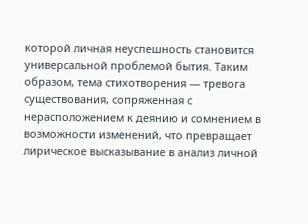которой личная неуспешность становится универсальной проблемой бытия. Таким образом, тема стихотворения — тревога существования, сопряженная с нерасположением к деянию и сомнением в возможности изменений, что превращает лирическое высказывание в анализ личной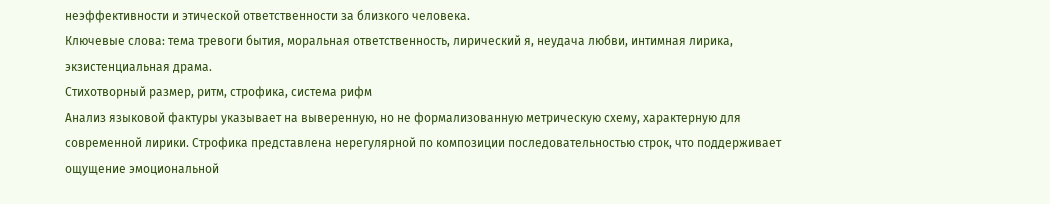неэффективности и этической ответственности за близкого человека.
Ключевые слова: тема тревоги бытия, моральная ответственность, лирический я, неудача любви, интимная лирика, экзистенциальная драма.
Стихотворный размер, ритм, строфика, система рифм
Анализ языковой фактуры указывает на выверенную, но не формализованную метрическую схему, характерную для современной лирики. Строфика представлена нерегулярной по композиции последовательностью строк, что поддерживает ощущение эмоциональной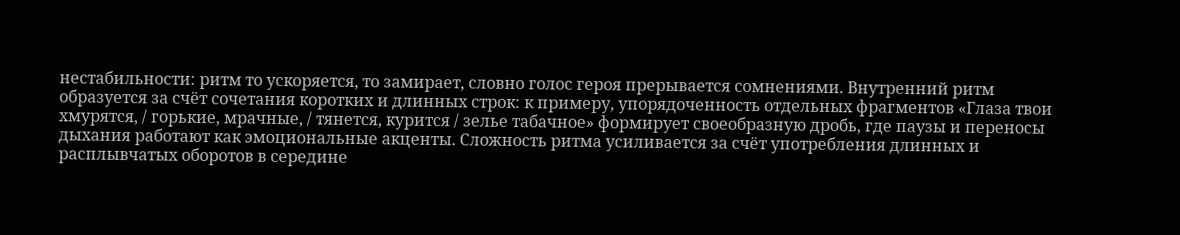нестабильности: ритм то ускоряется, то замирает, словно голос героя прерывается сомнениями. Внутренний ритм образуется за счёт сочетания коротких и длинных строк: к примеру, упорядоченность отдельных фрагментов «Глаза твои хмурятся, / горькие, мрачные, / тянется, курится / зелье табачное» формирует своеобразную дробь, где паузы и переносы дыхания работают как эмоциональные акценты. Сложность ритма усиливается за счёт употребления длинных и расплывчатых оборотов в середине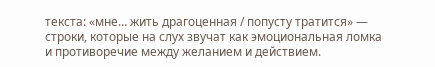текста: «мне… жить драгоценная / попусту тратится» — строки, которые на слух звучат как эмоциональная ломка и противоречие между желанием и действием.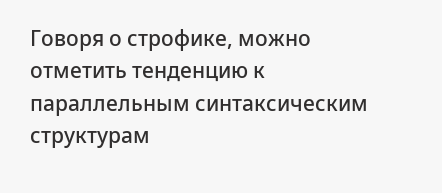Говоря о строфике, можно отметить тенденцию к параллельным синтаксическим структурам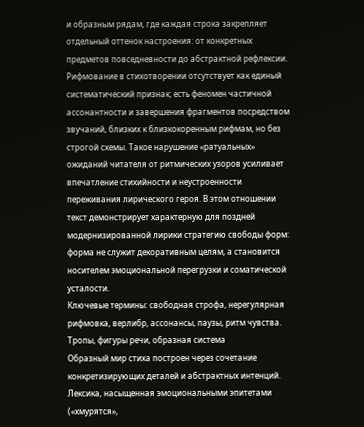и образным рядам, где каждая строка закрепляет отдельный оттенок настроения: от конкретных предметов повседневности до абстрактной рефлексии. Рифмование в стихотворении отсутствует как единый систематический признак; есть феномен частичной ассонантности и завершения фрагментов посредством звучаний, близких к близкокоренным рифмам, но без строгой схемы. Такое нарушение «ратуальных» ожиданий читателя от ритмических узоров усиливает впечатление стихийности и неустроенности переживания лирического героя. В этом отношении текст демонстрирует характерную для поздней модернизированной лирики стратегию свободы форм: форма не служит декоративным целям, а становится носителем эмоциональной перегрузки и соматической усталости.
Ключевые термины: свободная строфа, нерегулярная рифмовка, верлибр, ассонансы, паузы, ритм чувства.
Тропы, фигуры речи, образная система
Образный мир стиха построен через сочетание конкретизирующих деталей и абстрактных интенций. Лексика, насыщенная эмоциональными эпитетами («хмурятся»,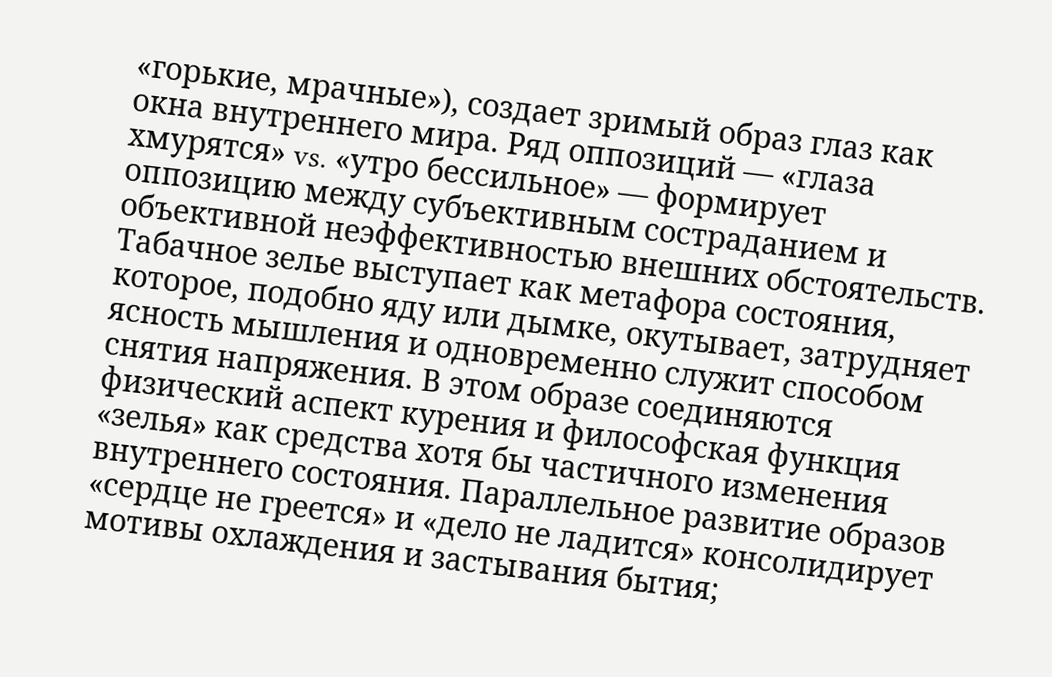«горькие, мрачные»), создает зримый образ глаз как окна внутреннего мира. Ряд оппозиций — «глаза хмурятся» vs. «утро бессильное» — формирует оппозицию между субъективным состраданием и объективной неэффективностью внешних обстоятельств. Табачное зелье выступает как метафора состояния, которое, подобно яду или дымке, окутывает, затрудняет ясность мышления и одновременно служит способом снятия напряжения. В этом образе соединяются физический аспект курения и философская функция «зелья» как средства хотя бы частичного изменения внутреннего состояния. Параллельное развитие образов «сердце не греется» и «дело не ладится» консолидирует мотивы охлаждения и застывания бытия;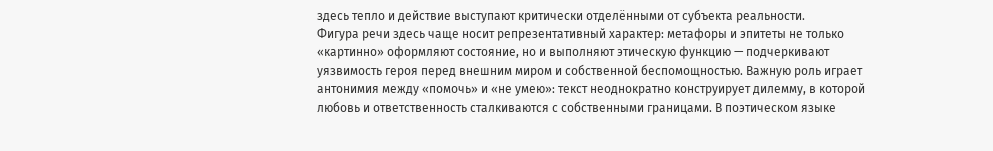здесь тепло и действие выступают критически отделёнными от субъекта реальности.
Фигура речи здесь чаще носит репрезентативный характер: метафоры и эпитеты не только «картинно» оформляют состояние, но и выполняют этическую функцию — подчеркивают уязвимость героя перед внешним миром и собственной беспомощностью. Важную роль играет антонимия между «помочь» и «не умею»: текст неоднократно конструирует дилемму, в которой любовь и ответственность сталкиваются с собственными границами. В поэтическом языке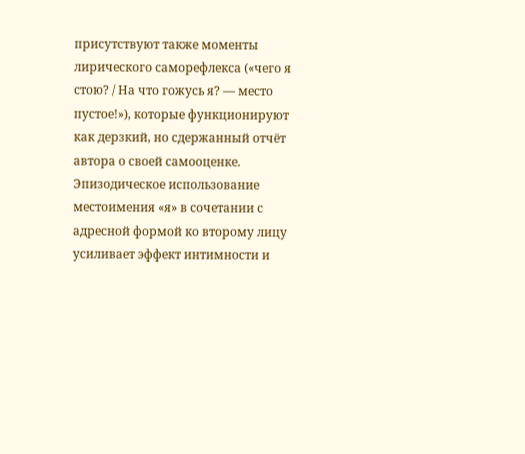присутствуют также моменты лирического саморефлекса («чего я стою? / На что гожусь я? — место пустое!»), которые функционируют как дерзкий, но сдержанный отчёт автора о своей самооценке. Эпизодическое использование местоимения «я» в сочетании с адресной формой ко второму лицу усиливает эффект интимности и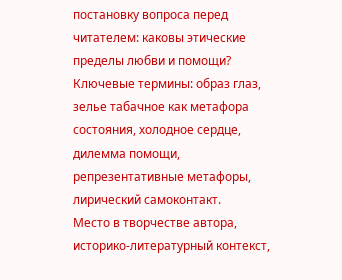постановку вопроса перед читателем: каковы этические пределы любви и помощи?
Ключевые термины: образ глаз, зелье табачное как метафора состояния, холодное сердце, дилемма помощи, репрезентативные метафоры, лирический самоконтакт.
Место в творчестве автора, историко-литературный контекст,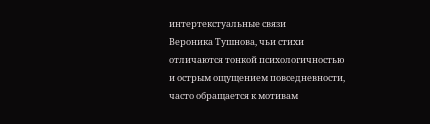интертекстуальные связи
Вероника Тушнова, чьи стихи отличаются тонкой психологичностью и острым ощущением повседневности, часто обращается к мотивам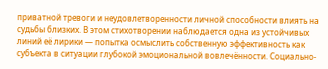приватной тревоги и неудовлетворенности личной способности влиять на судьбы близких. В этом стихотворении наблюдается одна из устойчивых линий её лирики — попытка осмыслить собственную эффективность как субъекта в ситуации глубокой эмоциональной вовлечённости. Социально-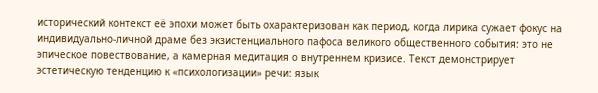исторический контекст её эпохи может быть охарактеризован как период, когда лирика сужает фокус на индивидуально-личной драме без экзистенциального пафоса великого общественного события: это не эпическое повествование, а камерная медитация о внутреннем кризисе. Текст демонстрирует эстетическую тенденцию к «психологизации» речи: язык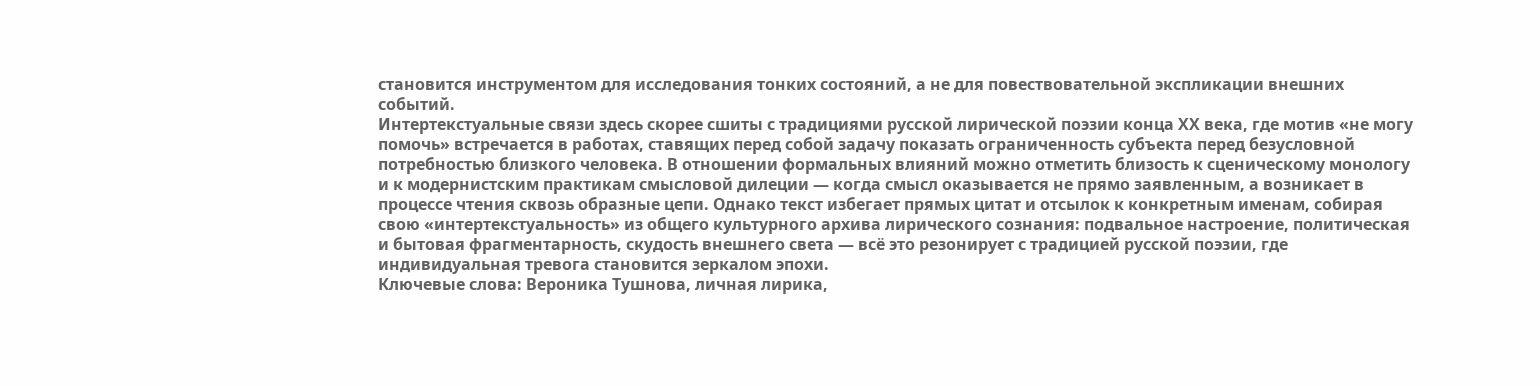становится инструментом для исследования тонких состояний, а не для повествовательной экспликации внешних событий.
Интертекстуальные связи здесь скорее сшиты с традициями русской лирической поэзии конца ХХ века, где мотив «не могу помочь» встречается в работах, ставящих перед собой задачу показать ограниченность субъекта перед безусловной потребностью близкого человека. В отношении формальных влияний можно отметить близость к сценическому монологу и к модернистским практикам смысловой дилеции — когда смысл оказывается не прямо заявленным, а возникает в процессе чтения сквозь образные цепи. Однако текст избегает прямых цитат и отсылок к конкретным именам, собирая свою «интертекстуальность» из общего культурного архива лирического сознания: подвальное настроение, политическая и бытовая фрагментарность, скудость внешнего света — всё это резонирует с традицией русской поэзии, где индивидуальная тревога становится зеркалом эпохи.
Ключевые слова: Вероника Тушнова, личная лирика,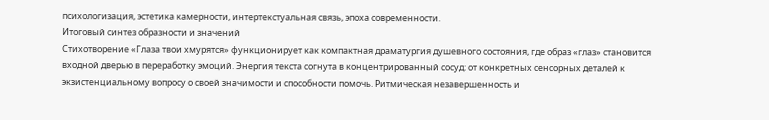психологизация, эстетика камерности, интертекстуальная связь, эпоха современности.
Итоговый синтез образности и значений
Стихотворение «Глаза твои хмурятся» функционирует как компактная драматургия душевного состояния, где образ «глаз» становится входной дверью в переработку эмоций. Энергия текста согнута в концентрированный сосуд: от конкретных сенсорных деталей к экзистенциальному вопросу о своей значимости и способности помочь. Ритмическая незавершенность и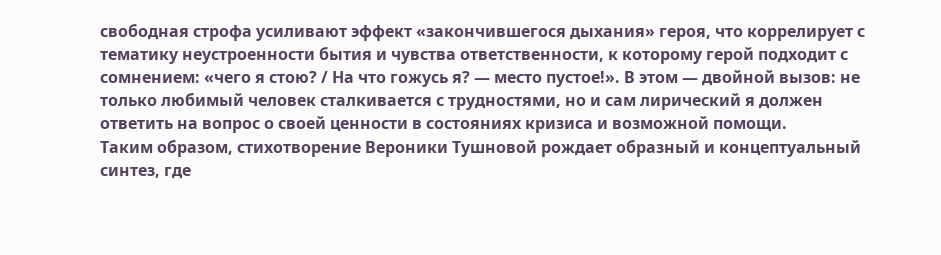свободная строфа усиливают эффект «закончившегося дыхания» героя, что коррелирует с тематику неустроенности бытия и чувства ответственности, к которому герой подходит с сомнением: «чего я стою? / На что гожусь я? — место пустое!». В этом — двойной вызов: не только любимый человек сталкивается с трудностями, но и сам лирический я должен ответить на вопрос о своей ценности в состояниях кризиса и возможной помощи.
Таким образом, стихотворение Вероники Тушновой рождает образный и концептуальный синтез, где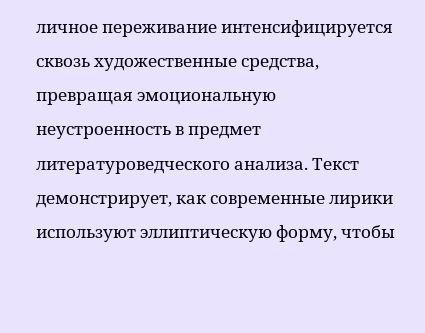личное переживание интенсифицируется сквозь художественные средства, превращая эмоциональную неустроенность в предмет литературоведческого анализа. Текст демонстрирует, как современные лирики используют эллиптическую форму, чтобы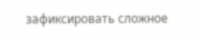зафиксировать сложное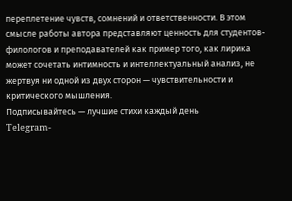переплетение чувств, сомнений и ответственности. В этом смысле работы автора представляют ценность для студентов-филологов и преподавателей как пример того, как лирика может сочетать интимность и интеллектуальный анализ, не жертвуя ни одной из двух сторон — чувствительности и критического мышления.
Подписывайтесь — лучшие стихи каждый день
Telegram-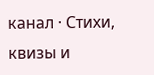канал · Стихи, квизы и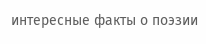интересные факты о поэзии